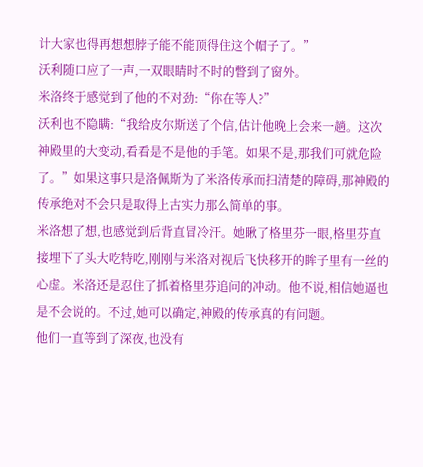计大家也得再想想脖子能不能顶得住这个帽子了。”
沃利随口应了一声,一双眼睛时不时的瞥到了窗外。
米洛终于感觉到了他的不对劲:“你在等人?”
沃利也不隐瞒:“我给皮尔斯送了个信,估计他晚上会来一趟。这次神殿里的大变动,看看是不是他的手笔。如果不是,那我们可就危险了。”如果这事只是洛佩斯为了米洛传承而扫清楚的障碍,那神殿的传承绝对不会只是取得上古实力那么简单的事。
米洛想了想,也感觉到后背直冒冷汗。她瞅了格里芬一眼,格里芬直接埋下了头大吃特吃,刚刚与米洛对视后飞快移开的眸子里有一丝的心虚。米洛还是忍住了抓着格里芬追问的冲动。他不说,相信她逼也是不会说的。不过,她可以确定,神殿的传承真的有问题。
他们一直等到了深夜,也没有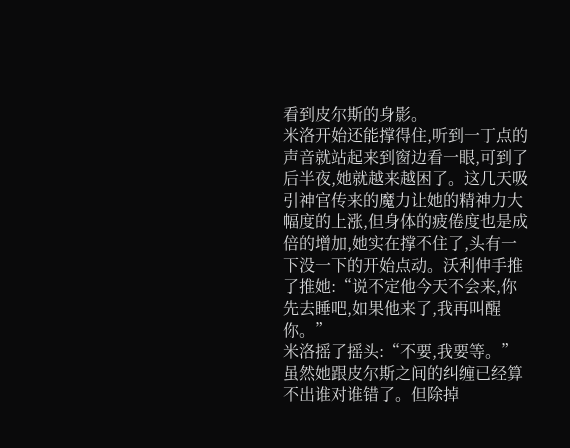看到皮尔斯的身影。
米洛开始还能撑得住,听到一丁点的声音就站起来到窗边看一眼,可到了后半夜,她就越来越困了。这几天吸引神官传来的魔力让她的精神力大幅度的上涨,但身体的疲倦度也是成倍的增加,她实在撑不住了,头有一下没一下的开始点动。沃利伸手推了推她:“说不定他今天不会来,你先去睡吧,如果他来了,我再叫醒你。”
米洛摇了摇头:“不要,我要等。”虽然她跟皮尔斯之间的纠缠已经算不出谁对谁错了。但除掉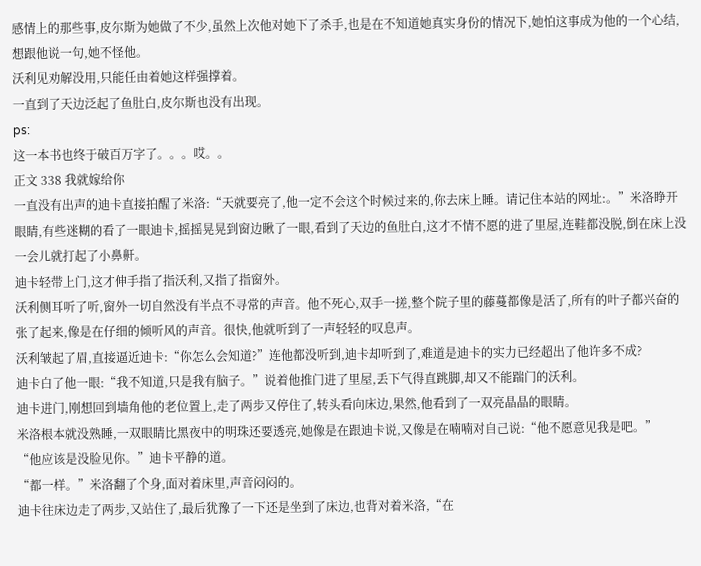感情上的那些事,皮尔斯为她做了不少,虽然上次他对她下了杀手,也是在不知道她真实身份的情况下,她怕这事成为他的一个心结,想跟他说一句,她不怪他。
沃利见劝解没用,只能任由着她这样强撑着。
一直到了天边泛起了鱼肚白,皮尔斯也没有出现。
ps:
这一本书也终于破百万字了。。。哎。。
正文 338 我就嫁给你
一直没有出声的迪卡直接拍醒了米洛:“天就要亮了,他一定不会这个时候过来的,你去床上睡。请记住本站的网址:。”米洛睁开眼睛,有些迷糊的看了一眼迪卡,摇摇晃晃到窗边瞅了一眼,看到了天边的鱼肚白,这才不情不愿的进了里屋,连鞋都没脱,倒在床上没一会儿就打起了小鼻鼾。
迪卡轻带上门,这才伸手指了指沃利,又指了指窗外。
沃利侧耳听了听,窗外一切自然没有半点不寻常的声音。他不死心,双手一搓,整个院子里的藤蔓都像是活了,所有的叶子都兴奋的张了起来,像是在仔细的倾听风的声音。很快,他就听到了一声轻轻的叹息声。
沃利皱起了眉,直接逼近迪卡:“你怎么会知道?”连他都没听到,迪卡却听到了,难道是迪卡的实力已经超出了他许多不成?
迪卡白了他一眼:“我不知道,只是我有脑子。”说着他推门进了里屋,丢下气得直跳脚,却又不能踹门的沃利。
迪卡进门,刚想回到墙角他的老位置上,走了两步又停住了,转头看向床边,果然,他看到了一双亮晶晶的眼睛。
米洛根本就没熟睡,一双眼睛比黑夜中的明珠还要透亮,她像是在跟迪卡说,又像是在喃喃对自己说:“他不愿意见我是吧。”
“他应该是没脸见你。”迪卡平静的道。
“都一样。”米洛翻了个身,面对着床里,声音闷闷的。
迪卡往床边走了两步,又站住了,最后犹豫了一下还是坐到了床边,也背对着米洛,“在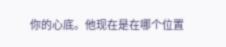你的心底。他现在是在哪个位置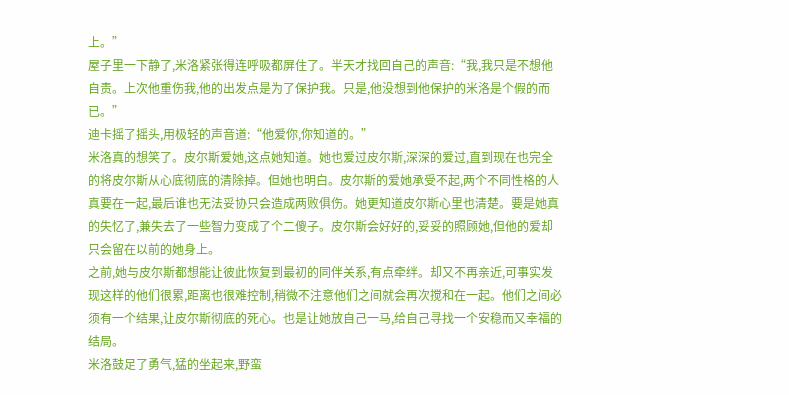上。”
屋子里一下静了,米洛紧张得连呼吸都屏住了。半天才找回自己的声音:“我,我只是不想他自责。上次他重伤我,他的出发点是为了保护我。只是,他没想到他保护的米洛是个假的而已。”
迪卡摇了摇头,用极轻的声音道:“他爱你,你知道的。”
米洛真的想笑了。皮尔斯爱她,这点她知道。她也爱过皮尔斯,深深的爱过,直到现在也完全的将皮尔斯从心底彻底的清除掉。但她也明白。皮尔斯的爱她承受不起,两个不同性格的人真要在一起,最后谁也无法妥协只会造成两败俱伤。她更知道皮尔斯心里也清楚。要是她真的失忆了,兼失去了一些智力变成了个二傻子。皮尔斯会好好的,妥妥的照顾她,但他的爱却只会留在以前的她身上。
之前,她与皮尔斯都想能让彼此恢复到最初的同伴关系,有点牵绊。却又不再亲近,可事实发现这样的他们很累,距离也很难控制,稍微不注意他们之间就会再次搅和在一起。他们之间必须有一个结果,让皮尔斯彻底的死心。也是让她放自己一马,给自己寻找一个安稳而又幸福的结局。
米洛鼓足了勇气,猛的坐起来,野蛮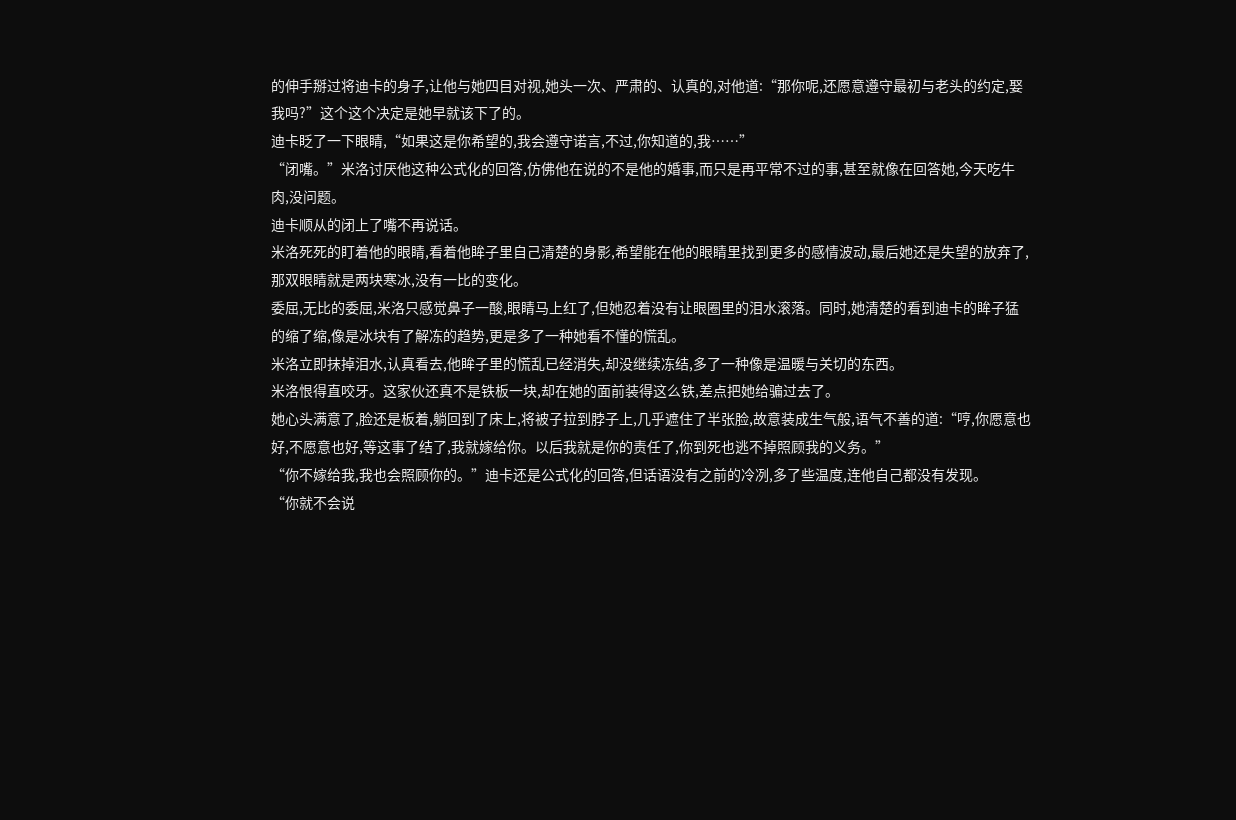的伸手掰过将迪卡的身子,让他与她四目对视,她头一次、严肃的、认真的,对他道:“那你呢,还愿意遵守最初与老头的约定,娶我吗?”这个这个决定是她早就该下了的。
迪卡眨了一下眼睛,“如果这是你希望的,我会遵守诺言,不过,你知道的,我……”
“闭嘴。”米洛讨厌他这种公式化的回答,仿佛他在说的不是他的婚事,而只是再平常不过的事,甚至就像在回答她,今天吃牛肉,没问题。
迪卡顺从的闭上了嘴不再说话。
米洛死死的盯着他的眼睛,看着他眸子里自己清楚的身影,希望能在他的眼睛里找到更多的感情波动,最后她还是失望的放弃了,那双眼睛就是两块寒冰,没有一比的变化。
委屈,无比的委屈,米洛只感觉鼻子一酸,眼睛马上红了,但她忍着没有让眼圈里的泪水滚落。同时,她清楚的看到迪卡的眸子猛的缩了缩,像是冰块有了解冻的趋势,更是多了一种她看不懂的慌乱。
米洛立即抹掉泪水,认真看去,他眸子里的慌乱已经消失,却没继续冻结,多了一种像是温暖与关切的东西。
米洛恨得直咬牙。这家伙还真不是铁板一块,却在她的面前装得这么铁,差点把她给骗过去了。
她心头满意了,脸还是板着,躺回到了床上,将被子拉到脖子上,几乎遮住了半张脸,故意装成生气般,语气不善的道:“哼,你愿意也好,不愿意也好,等这事了结了,我就嫁给你。以后我就是你的责任了,你到死也逃不掉照顾我的义务。”
“你不嫁给我,我也会照顾你的。”迪卡还是公式化的回答,但话语没有之前的冷冽,多了些温度,连他自己都没有发现。
“你就不会说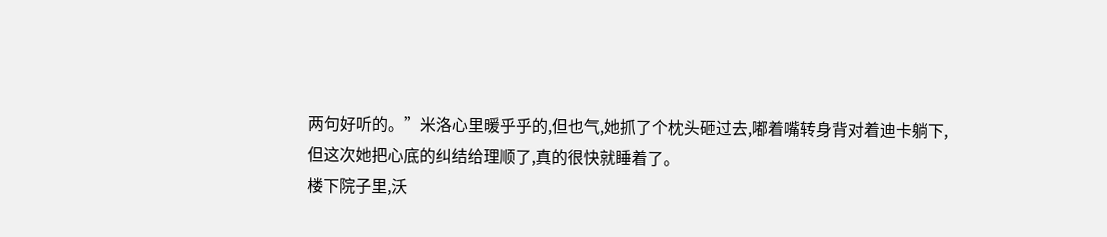两句好听的。”米洛心里暖乎乎的,但也气,她抓了个枕头砸过去,嘟着嘴转身背对着迪卡躺下,但这次她把心底的纠结给理顺了,真的很快就睡着了。
楼下院子里,沃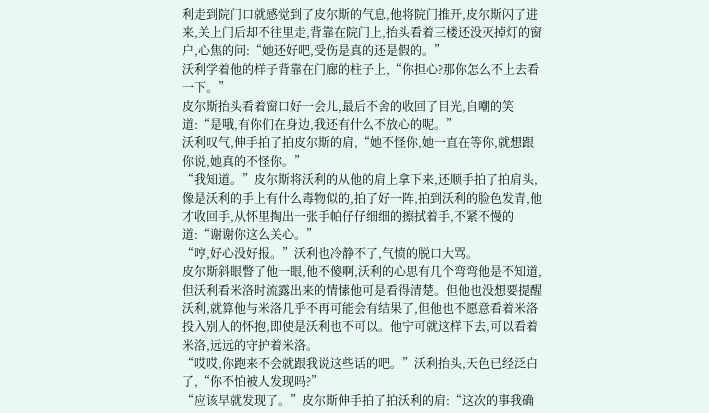利走到院门口就感觉到了皮尔斯的气息,他将院门推开,皮尔斯闪了进来,关上门后却不往里走,背靠在院门上,抬头看着三楼还没灭掉灯的窗户,心焦的问:“她还好吧,受伤是真的还是假的。”
沃利学着他的样子背靠在门廊的柱子上,“你担心?那你怎么不上去看一下。”
皮尔斯抬头看着窗口好一会儿,最后不舍的收回了目光,自嘲的笑道:“是哦,有你们在身边,我还有什么不放心的呢。”
沃利叹气,伸手拍了拍皮尔斯的肩,“她不怪你,她一直在等你,就想跟你说,她真的不怪你。”
“我知道。”皮尔斯将沃利的从他的肩上拿下来,还顺手拍了拍肩头,像是沃利的手上有什么毒物似的,拍了好一阵,拍到沃利的脸色发青,他才收回手,从怀里掏出一张手帕仔仔细细的擦拭着手,不紧不慢的道:“谢谢你这么关心。”
“哼,好心没好报。”沃利也冷静不了,气愤的脱口大骂。
皮尔斯斜眼瞥了他一眼,他不傻啊,沃利的心思有几个弯弯他是不知道,但沃利看米洛时流露出来的情愫他可是看得清楚。但他也没想要提醒沃利,就算他与米洛几乎不再可能会有结果了,但他也不愿意看着米洛投入别人的怀抱,即使是沃利也不可以。他宁可就这样下去,可以看着米洛,远远的守护着米洛。
“哎哎,你跑来不会就跟我说这些话的吧。”沃利抬头,天色已经泛白了,“你不怕被人发现吗?”
“应该早就发现了。”皮尔斯伸手拍了拍沃利的肩:“这次的事我确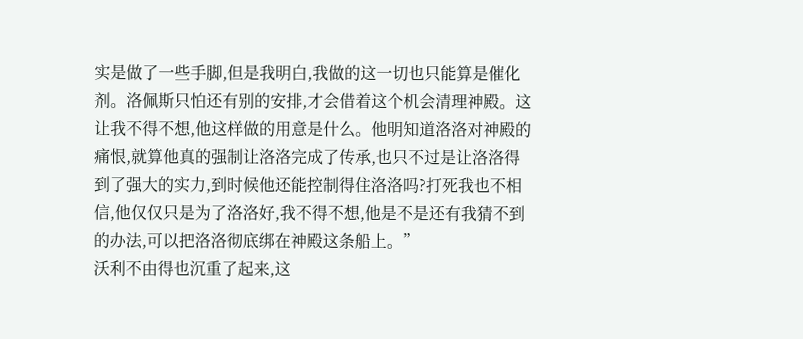实是做了一些手脚,但是我明白,我做的这一切也只能算是催化剂。洛佩斯只怕还有别的安排,才会借着这个机会清理神殿。这让我不得不想,他这样做的用意是什么。他明知道洛洛对神殿的痛恨,就算他真的强制让洛洛完成了传承,也只不过是让洛洛得到了强大的实力,到时候他还能控制得住洛洛吗?打死我也不相信,他仅仅只是为了洛洛好,我不得不想,他是不是还有我猜不到的办法,可以把洛洛彻底绑在神殿这条船上。”
沃利不由得也沉重了起来,这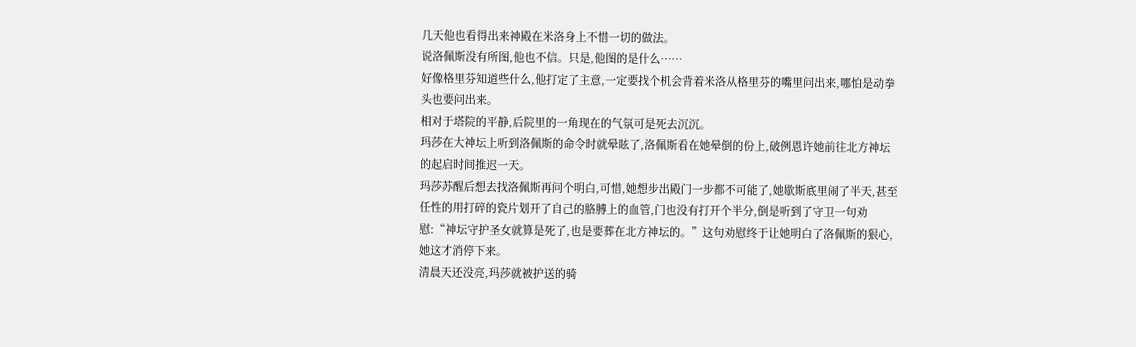几天他也看得出来神殿在米洛身上不惜一切的做法。
说洛佩斯没有所图,他也不信。只是,他图的是什么……
好像格里芬知道些什么,他打定了主意,一定要找个机会背着米洛从格里芬的嘴里问出来,哪怕是动拳头也要问出来。
相对于塔院的平静,后院里的一角现在的气氛可是死去沉沉。
玛莎在大神坛上听到洛佩斯的命令时就晕眩了,洛佩斯看在她晕倒的份上,破例恩许她前往北方神坛的起启时间推迟一天。
玛莎苏醒后想去找洛佩斯再问个明白,可惜,她想步出殿门一步都不可能了,她歇斯底里闹了半天,甚至任性的用打碎的瓷片划开了自己的胳膊上的血管,门也没有打开个半分,倒是听到了守卫一句劝慰:“神坛守护圣女就算是死了,也是要葬在北方神坛的。”这句劝慰终于让她明白了洛佩斯的狠心,她这才消停下来。
清晨天还没亮,玛莎就被护送的骑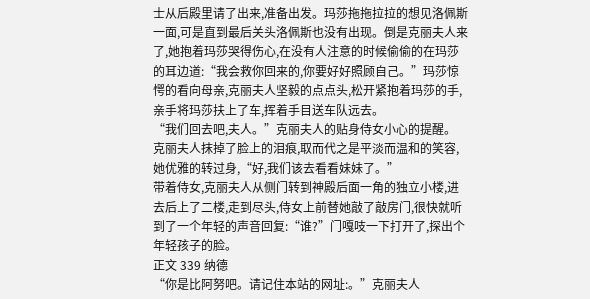士从后殿里请了出来,准备出发。玛莎拖拖拉拉的想见洛佩斯一面,可是直到最后关头洛佩斯也没有出现。倒是克丽夫人来了,她抱着玛莎哭得伤心,在没有人注意的时候偷偷的在玛莎的耳边道:“我会救你回来的,你要好好照顾自己。”玛莎惊愕的看向母亲,克丽夫人坚毅的点点头,松开紧抱着玛莎的手,亲手将玛莎扶上了车,挥着手目送车队远去。
“我们回去吧,夫人。”克丽夫人的贴身侍女小心的提醒。
克丽夫人抹掉了脸上的泪痕,取而代之是平淡而温和的笑容,她优雅的转过身,“好,我们该去看看妹妹了。”
带着侍女,克丽夫人从侧门转到神殿后面一角的独立小楼,进去后上了二楼,走到尽头,侍女上前替她敲了敲房门,很快就听到了一个年轻的声音回复:“谁?”门嘎吱一下打开了,探出个年轻孩子的脸。
正文 339 纳德
“你是比阿努吧。请记住本站的网址:。”克丽夫人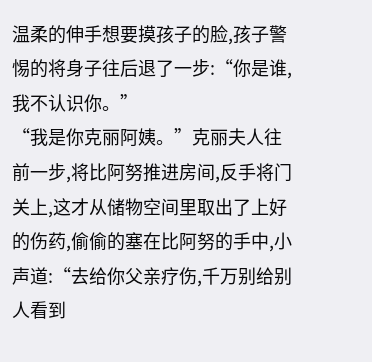温柔的伸手想要摸孩子的脸,孩子警惕的将身子往后退了一步:“你是谁,我不认识你。”
“我是你克丽阿姨。”克丽夫人往前一步,将比阿努推进房间,反手将门关上,这才从储物空间里取出了上好的伤药,偷偷的塞在比阿努的手中,小声道:“去给你父亲疗伤,千万别给别人看到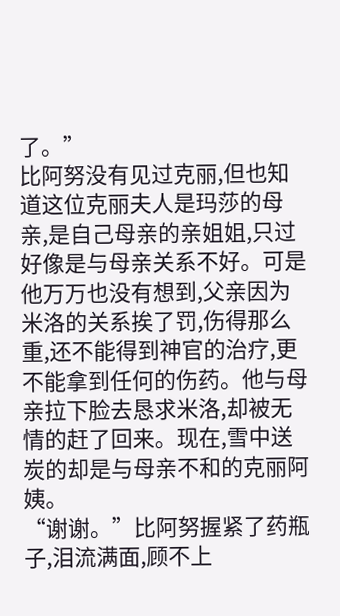了。”
比阿努没有见过克丽,但也知道这位克丽夫人是玛莎的母亲,是自己母亲的亲姐姐,只过好像是与母亲关系不好。可是他万万也没有想到,父亲因为米洛的关系挨了罚,伤得那么重,还不能得到神官的治疗,更不能拿到任何的伤药。他与母亲拉下脸去恳求米洛,却被无情的赶了回来。现在,雪中送炭的却是与母亲不和的克丽阿姨。
“谢谢。”比阿努握紧了药瓶子,泪流满面,顾不上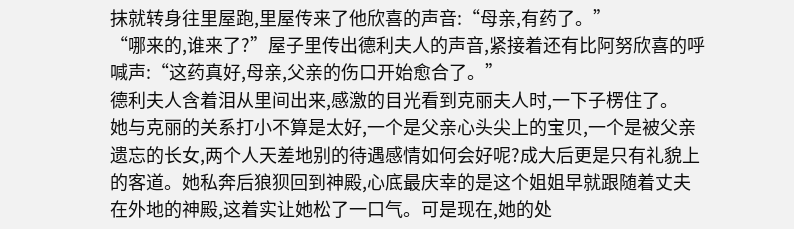抹就转身往里屋跑,里屋传来了他欣喜的声音:“母亲,有药了。”
“哪来的,谁来了?”屋子里传出德利夫人的声音,紧接着还有比阿努欣喜的呼喊声:“这药真好,母亲,父亲的伤口开始愈合了。”
德利夫人含着泪从里间出来,感激的目光看到克丽夫人时,一下子楞住了。
她与克丽的关系打小不算是太好,一个是父亲心头尖上的宝贝,一个是被父亲遗忘的长女,两个人天差地别的待遇感情如何会好呢?成大后更是只有礼貌上的客道。她私奔后狼狈回到神殿,心底最庆幸的是这个姐姐早就跟随着丈夫在外地的神殿,这着实让她松了一口气。可是现在,她的处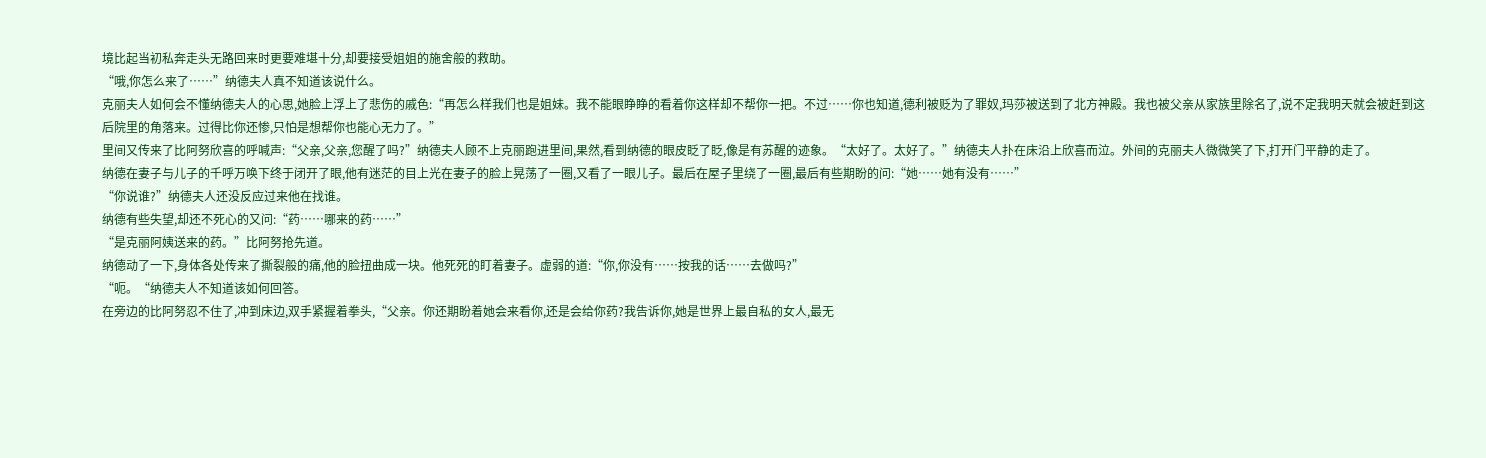境比起当初私奔走头无路回来时更要难堪十分,却要接受姐姐的施舍般的救助。
“哦,你怎么来了……”纳德夫人真不知道该说什么。
克丽夫人如何会不懂纳德夫人的心思,她脸上浮上了悲伤的戚色:“再怎么样我们也是姐妹。我不能眼睁睁的看着你这样却不帮你一把。不过……你也知道,德利被贬为了罪奴,玛莎被送到了北方神殿。我也被父亲从家族里除名了,说不定我明天就会被赶到这后院里的角落来。过得比你还惨,只怕是想帮你也能心无力了。”
里间又传来了比阿努欣喜的呼喊声:“父亲,父亲,您醒了吗?”纳德夫人顾不上克丽跑进里间,果然,看到纳德的眼皮眨了眨,像是有苏醒的迹象。“太好了。太好了。”纳德夫人扑在床沿上欣喜而泣。外间的克丽夫人微微笑了下,打开门平静的走了。
纳德在妻子与儿子的千呼万唤下终于闭开了眼,他有迷茫的目上光在妻子的脸上晃荡了一圈,又看了一眼儿子。最后在屋子里绕了一圈,最后有些期盼的问:“她……她有没有……”
“你说谁?”纳德夫人还没反应过来他在找谁。
纳德有些失望,却还不死心的又问:“药……哪来的药……”
“是克丽阿姨送来的药。”比阿努抢先道。
纳德动了一下,身体各处传来了撕裂般的痛,他的脸扭曲成一块。他死死的盯着妻子。虚弱的道:“你,你没有……按我的话……去做吗?”
“呃。“纳德夫人不知道该如何回答。
在旁边的比阿努忍不住了,冲到床边,双手紧握着拳头,“父亲。你还期盼着她会来看你,还是会给你药?我告诉你,她是世界上最自私的女人,最无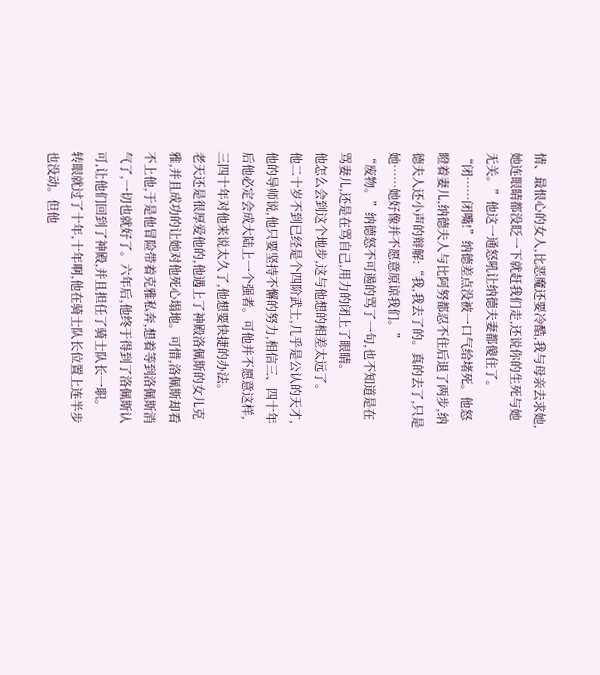情、最恨心的女人,比恶魔还要冷酷,我与母亲去求她,她连眼睛都没眨一下就赶我们走,还说你的生死与她无关。”他这一通怒吼让纳德夫妻都傻住了。
“闭……闭嘴!”纳德差点没被一口气给堵死。他怒瞪着妻儿,纳德夫人与比阿努都忍不住后退了两步,纳德夫人还小声的辩解:“我,我去了的。真的去了,只是她……她好像并不愿意原谅我们。”
“废物。”纳德怒不可遏的骂了一句,也不知道是在骂妻儿,还是在骂自己,用力的闭上了眼睛。
他怎么会到这个地步,这与他想的相差太远了。
他二十岁不到已经是个四阶武士,几乎是公认的天才,他的导师说,他只要坚持不懈的努力,相信三、四十年后他必定会成大陆上一个强者。可他并不愿意这样,三四十年对他来说太久了,他想要快捷的办法。
老天还是很厚爱他的,他遇上了神殿洛佩斯的女儿克雅,并且成功的让她对他死心塌地。可惜,洛佩斯却看不上他,于是他冒险带着克雅私奔,想着等到洛佩斯消气了,一切也就好了。六年后,他终于得到了洛佩斯认可,让他们回到了神殿,并且担任了骑士队长一职。
转眼就过了十年,十年啊,他在骑士队长位置上连半步也没动。但他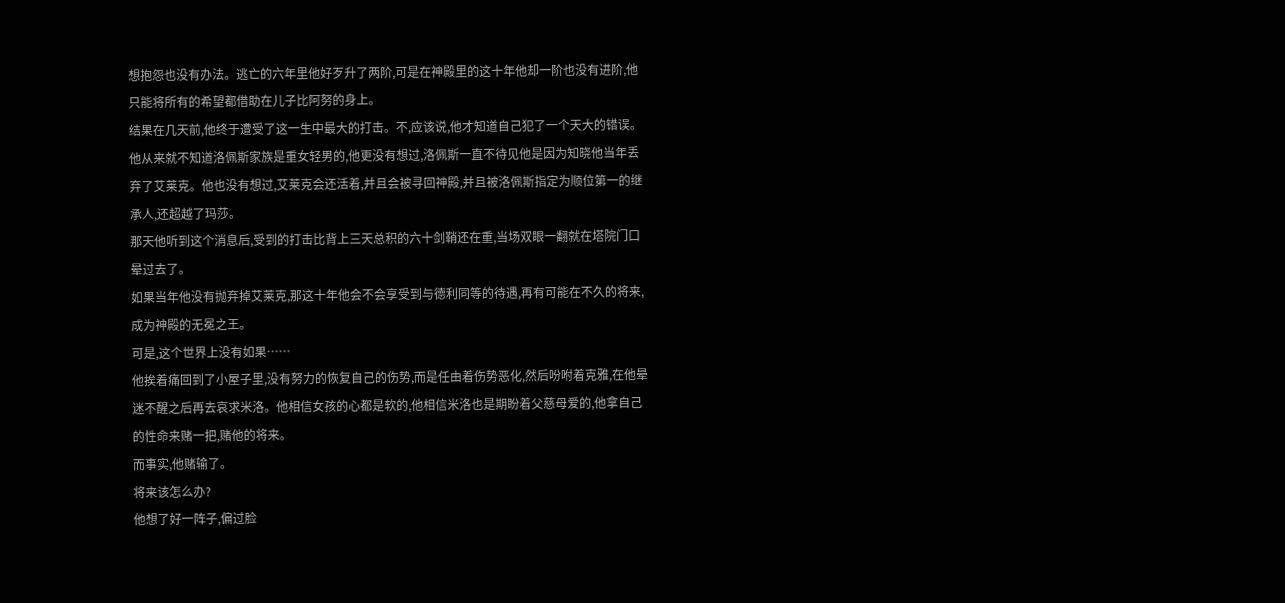想抱怨也没有办法。逃亡的六年里他好歹升了两阶,可是在神殿里的这十年他却一阶也没有进阶,他只能将所有的希望都借助在儿子比阿努的身上。
结果在几天前,他终于遭受了这一生中最大的打击。不,应该说,他才知道自己犯了一个天大的错误。他从来就不知道洛佩斯家族是重女轻男的,他更没有想过,洛佩斯一直不待见他是因为知晓他当年丢弃了艾莱克。他也没有想过,艾莱克会还活着,并且会被寻回神殿,并且被洛佩斯指定为顺位第一的继承人,还超越了玛莎。
那天他听到这个消息后,受到的打击比背上三天总积的六十剑鞘还在重,当场双眼一翻就在塔院门口晕过去了。
如果当年他没有抛弃掉艾莱克,那这十年他会不会享受到与德利同等的待遇,再有可能在不久的将来,成为神殿的无冕之王。
可是,这个世界上没有如果……
他挨着痛回到了小屋子里,没有努力的恢复自己的伤势,而是任由着伤势恶化,然后吩咐着克雅,在他晕迷不醒之后再去哀求米洛。他相信女孩的心都是软的,他相信米洛也是期盼着父慈母爱的,他拿自己的性命来赌一把,赌他的将来。
而事实,他赌输了。
将来该怎么办?
他想了好一阵子,偏过脸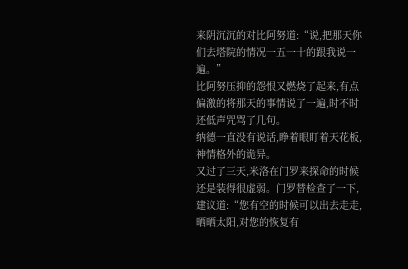来阴沉沉的对比阿努道:“说,把那天你们去塔院的情况一五一十的跟我说一遍。”
比阿努压抑的怨恨又燃烧了起来,有点偏激的将那天的事情说了一遍,时不时还低声咒骂了几句。
纳德一直没有说话,睁着眼盯着天花板,神情格外的诡异。
又过了三天,米洛在门罗来探命的时候还是装得很虚弱。门罗替检查了一下,建议道:“您有空的时候可以出去走走,晒晒太阳,对您的恢复有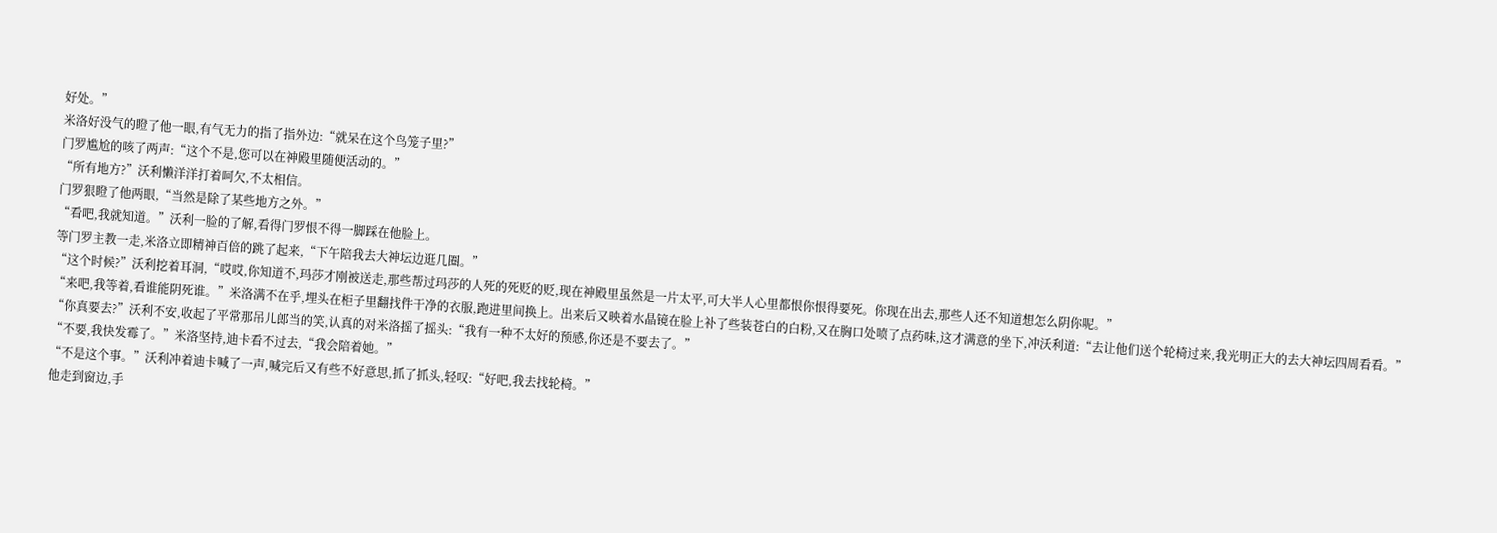好处。”
米洛好没气的瞪了他一眼,有气无力的指了指外边:“就呆在这个鸟笼子里?”
门罗尴尬的咳了两声:“这个不是,您可以在神殿里随便活动的。”
“所有地方?”沃利懒洋洋打着呵欠,不太相信。
门罗狠瞪了他两眼,“当然是除了某些地方之外。”
“看吧,我就知道。”沃利一脸的了解,看得门罗恨不得一脚踩在他脸上。
等门罗主教一走,米洛立即精神百倍的跳了起来,“下午陪我去大神坛边逛几圈。”
“这个时候?”沃利挖着耳洞,“哎哎,你知道不,玛莎才刚被送走,那些帮过玛莎的人死的死贬的贬,现在神殿里虽然是一片太平,可大半人心里都恨你恨得要死。你现在出去,那些人还不知道想怎么阴你呢。”
“来吧,我等着,看谁能阴死谁。”米洛满不在乎,埋头在柜子里翻找件干净的衣服,跑进里间换上。出来后又映着水晶镜在脸上补了些装苍白的白粉,又在胸口处喷了点药味,这才满意的坐下,冲沃利道:“去让他们送个轮椅过来,我光明正大的去大神坛四周看看。”
“你真要去?”沃利不安,收起了平常那吊儿郎当的笑,认真的对米洛摇了摇头:“我有一种不太好的预感,你还是不要去了。”
“不要,我快发霉了。”米洛坚持,迪卡看不过去,“我会陪着她。”
“不是这个事。”沃利冲着迪卡喊了一声,喊完后又有些不好意思,抓了抓头,轻叹:“好吧,我去找轮椅。”
他走到窗边,手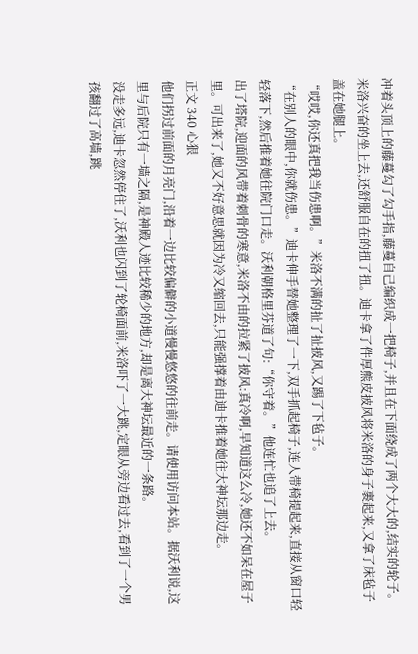冲着头顶上的藤蔓勾了勾手指,藤蔓自己编织成一把椅子,并且在下面绕成了两个大大的,结实的轮子。米洛兴奋的坐上去,还舒服自在的扭了扭。迪卡拿了件厚熊皮披风将米洛的身子裹起来,又拿了床毡子盖在她腿上。
“哎哎,你还真把我当伤患啊。”米洛不满的扯了扯披风,又踢了下毡子。
“在别人的眼中,你就伤患。”迪卡伸手替她整理了一下,双手抓起椅子,连人带椅提起来,直接从窗口轻轻落下,然后推着她往院门口走。沃利朝格里芬道了句:“你守着。”他连忙也追了上去。
出了塔院,迎面的风带着刺骨的寒意,米洛不由的拉紧了披风:真冷啊,早知道这么冷,她还不如呆在屋子里。可出来了,她又不好意思就因为冷又缩回去,只能强撑着由迪卡推着她往大神坛那边走。
正文 340 心狠
他们拐过前面的月亮门,沿着一边比较偏僻的小道慢慢悠悠的往前走。请使用访问本站。据沃利说,这里与后院只有一墙之隔,是神殿人迹比较稀少的地方,却是离大神坛最近的一条路。
没走多远,迪卡忽然停住了,沃利也闪到了轮椅面前,米洛吓了一大跳,定眼从旁边看过去,看到了一个男孩翻过了高墙,跳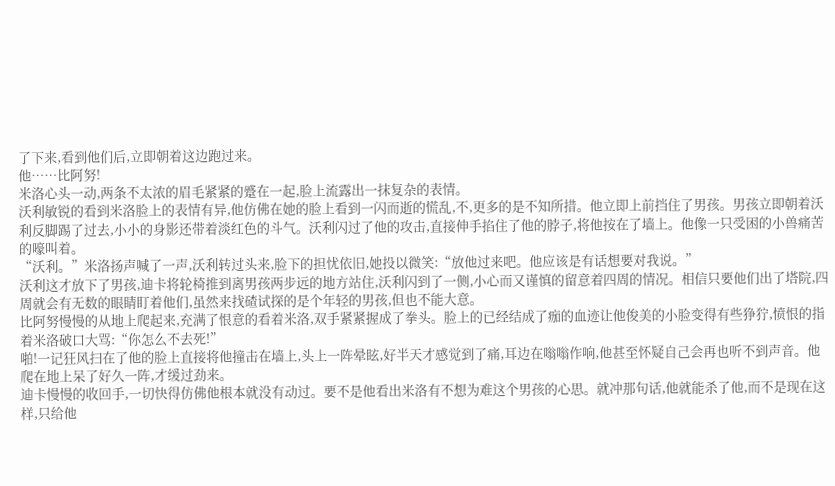了下来,看到他们后,立即朝着这边跑过来。
他……比阿努!
米洛心头一动,两条不太浓的眉毛紧紧的蹙在一起,脸上流露出一抹复杂的表情。
沃利敏锐的看到米洛脸上的表情有异,他仿佛在她的脸上看到一闪而逝的慌乱,不,更多的是不知所措。他立即上前挡住了男孩。男孩立即朝着沃利反脚踢了过去,小小的身影还带着淡红色的斗气。沃利闪过了他的攻击,直接伸手掐住了他的脖子,将他按在了墙上。他像一只受困的小兽痛苦的嚎叫着。
“沃利。”米洛扬声喊了一声,沃利转过头来,脸下的担忧依旧,她投以微笑:“放他过来吧。他应该是有话想要对我说。”
沃利这才放下了男孩,迪卡将轮椅推到离男孩两步远的地方站住,沃利闪到了一侧,小心而又谨慎的留意着四周的情况。相信只要他们出了塔院,四周就会有无数的眼睛盯着他们,虽然来找碴试探的是个年轻的男孩,但也不能大意。
比阿努慢慢的从地上爬起来,充满了恨意的看着米洛,双手紧紧握成了拳头。脸上的已经结成了痂的血迹让他俊美的小脸变得有些狰狞,愤恨的指着米洛破口大骂:“你怎么不去死!”
啪!一记狂风扫在了他的脸上直接将他撞击在墙上,头上一阵晕眩,好半天才感觉到了痛,耳边在嗡嗡作响,他甚至怀疑自己会再也听不到声音。他爬在地上呆了好久一阵,才缓过劲来。
迪卡慢慢的收回手,一切快得仿佛他根本就没有动过。要不是他看出米洛有不想为难这个男孩的心思。就冲那句话,他就能杀了他,而不是现在这样,只给他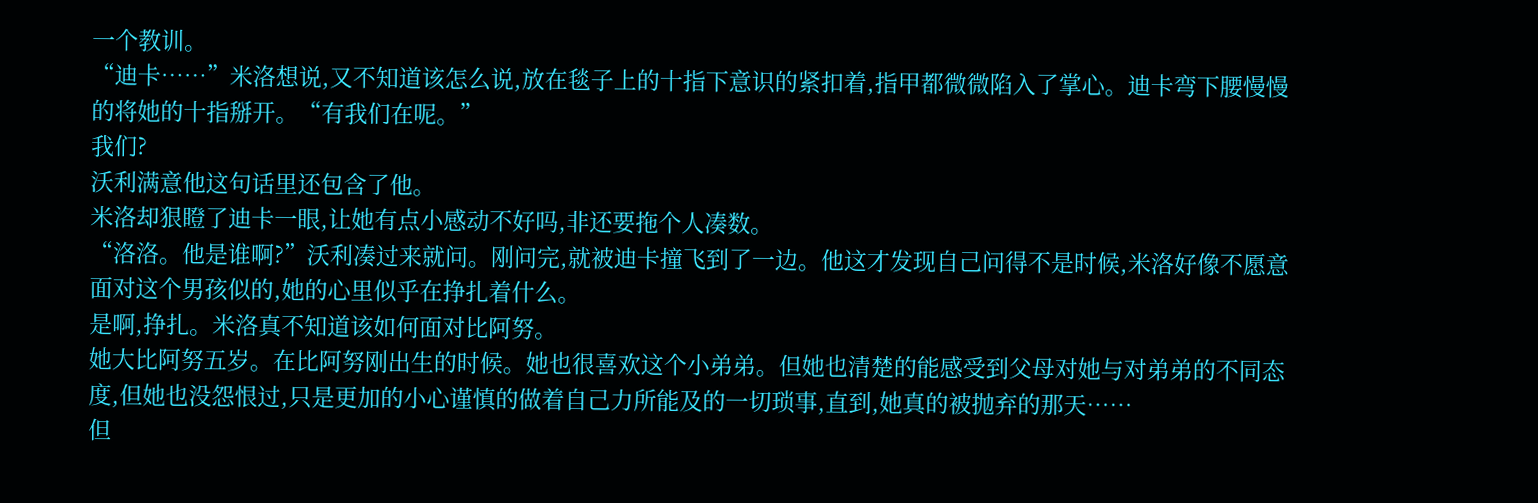一个教训。
“迪卡……”米洛想说,又不知道该怎么说,放在毯子上的十指下意识的紧扣着,指甲都微微陷入了掌心。迪卡弯下腰慢慢的将她的十指掰开。“有我们在呢。”
我们?
沃利满意他这句话里还包含了他。
米洛却狠瞪了迪卡一眼,让她有点小感动不好吗,非还要拖个人凑数。
“洛洛。他是谁啊?”沃利凑过来就问。刚问完,就被迪卡撞飞到了一边。他这才发现自己问得不是时候,米洛好像不愿意面对这个男孩似的,她的心里似乎在挣扎着什么。
是啊,挣扎。米洛真不知道该如何面对比阿努。
她大比阿努五岁。在比阿努刚出生的时候。她也很喜欢这个小弟弟。但她也清楚的能感受到父母对她与对弟弟的不同态度,但她也没怨恨过,只是更加的小心谨慎的做着自己力所能及的一切琐事,直到,她真的被抛弃的那天……
但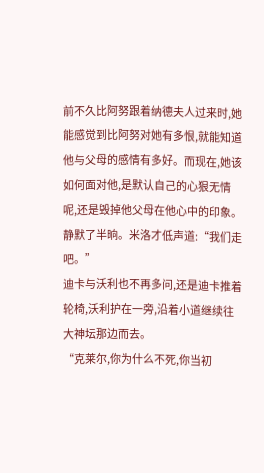前不久比阿努跟着纳德夫人过来时,她能感觉到比阿努对她有多恨,就能知道他与父母的感情有多好。而现在,她该如何面对他,是默认自己的心狠无情呢,还是毁掉他父母在他心中的印象。
静默了半晌。米洛才低声道:“我们走吧。”
迪卡与沃利也不再多问,还是迪卡推着轮椅,沃利护在一旁,沿着小道继续往大神坛那边而去。
“克莱尔,你为什么不死,你当初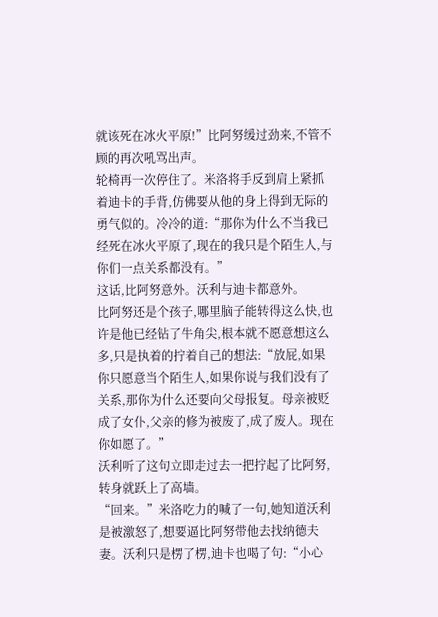就该死在冰火平原!”比阿努缓过劲来,不管不顾的再次吼骂出声。
轮椅再一次停住了。米洛将手反到肩上紧抓着迪卡的手背,仿佛要从他的身上得到无际的勇气似的。冷冷的道:“那你为什么不当我已经死在冰火平原了,现在的我只是个陌生人,与你们一点关系都没有。”
这话,比阿努意外。沃利与迪卡都意外。
比阿努还是个孩子,哪里脑子能转得这么快,也许是他已经钻了牛角尖,根本就不愿意想这么多,只是执着的拧着自己的想法:“放屁,如果你只愿意当个陌生人,如果你说与我们没有了关系,那你为什么还要向父母报复。母亲被贬成了女仆,父亲的修为被废了,成了废人。现在你如愿了。”
沃利听了这句立即走过去一把拧起了比阿努,转身就跃上了高墙。
“回来。”米洛吃力的喊了一句,她知道沃利是被激怒了,想要逼比阿努带他去找纳德夫妻。沃利只是楞了楞,迪卡也喝了句:“小心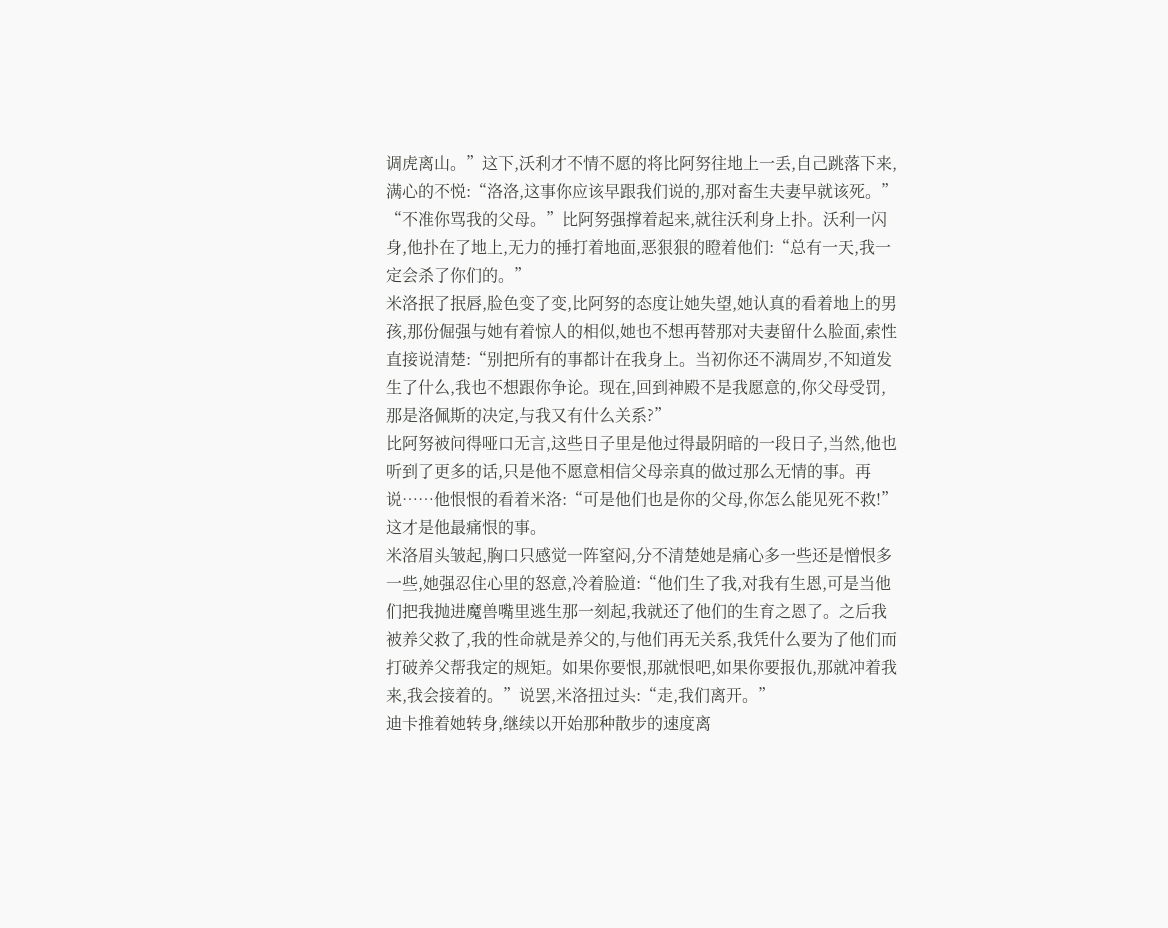调虎离山。”这下,沃利才不情不愿的将比阿努往地上一丢,自己跳落下来,满心的不悦:“洛洛,这事你应该早跟我们说的,那对畜生夫妻早就该死。”
“不准你骂我的父母。”比阿努强撑着起来,就往沃利身上扑。沃利一闪身,他扑在了地上,无力的捶打着地面,恶狠狠的瞪着他们:“总有一天,我一定会杀了你们的。”
米洛抿了抿唇,脸色变了变,比阿努的态度让她失望,她认真的看着地上的男孩,那份倔强与她有着惊人的相似,她也不想再替那对夫妻留什么脸面,索性直接说清楚:“别把所有的事都计在我身上。当初你还不满周岁,不知道发生了什么,我也不想跟你争论。现在,回到神殿不是我愿意的,你父母受罚,那是洛佩斯的决定,与我又有什么关系?”
比阿努被问得哑口无言,这些日子里是他过得最阴暗的一段日子,当然,他也听到了更多的话,只是他不愿意相信父母亲真的做过那么无情的事。再说……他恨恨的看着米洛:“可是他们也是你的父母,你怎么能见死不救!”这才是他最痛恨的事。
米洛眉头皱起,胸口只感觉一阵窒闷,分不清楚她是痛心多一些还是憎恨多一些,她强忍住心里的怒意,冷着脸道:“他们生了我,对我有生恩,可是当他们把我抛进魔兽嘴里逃生那一刻起,我就还了他们的生育之恩了。之后我被养父救了,我的性命就是养父的,与他们再无关系,我凭什么要为了他们而打破养父帮我定的规矩。如果你要恨,那就恨吧,如果你要报仇,那就冲着我来,我会接着的。”说罢,米洛扭过头:“走,我们离开。”
迪卡推着她转身,继续以开始那种散步的速度离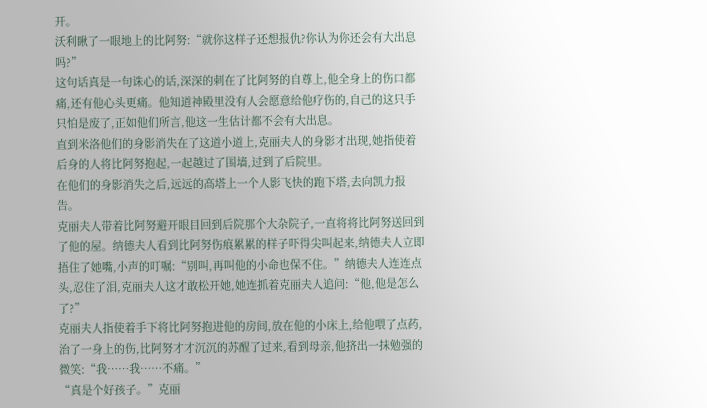开。
沃利瞅了一眼地上的比阿努:“就你这样子还想报仇?你认为你还会有大出息吗?”
这句话真是一句诛心的话,深深的刺在了比阿努的自尊上,他全身上的伤口都痛,还有他心头更痛。他知道神殿里没有人会愿意给他疗伤的,自己的这只手只怕是废了,正如他们所言,他这一生估计都不会有大出息。
直到米洛他们的身影消失在了这道小道上,克丽夫人的身影才出现,她指使着后身的人将比阿努抱起,一起越过了围墙,过到了后院里。
在他们的身影消失之后,远远的高塔上一个人影飞快的跑下塔,去向凯力报告。
克丽夫人带着比阿努避开眼目回到后院那个大杂院子,一直将将比阿努送回到了他的屋。纳德夫人看到比阿努伤痕累累的样子吓得尖叫起来,纳德夫人立即捂住了她嘴,小声的叮嘱:“别叫,再叫他的小命也保不住。”纳德夫人连连点头,忍住了泪,克丽夫人这才敢松开她,她连抓着克丽夫人追问:“他,他是怎么了?”
克丽夫人指使着手下将比阿努抱进他的房间,放在他的小床上,给他喂了点药,治了一身上的伤,比阿努才才沉沉的苏醒了过来,看到母亲,他挤出一抹勉强的微笑:“我……我……不痛。”
“真是个好孩子。”克丽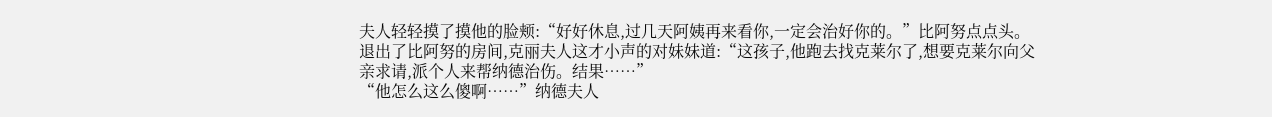夫人轻轻摸了摸他的脸颊:“好好休息,过几天阿姨再来看你,一定会治好你的。”比阿努点点头。
退出了比阿努的房间,克丽夫人这才小声的对妹妹道:“这孩子,他跑去找克莱尔了,想要克莱尔向父亲求请,派个人来帮纳德治伤。结果……”
“他怎么这么傻啊……”纳德夫人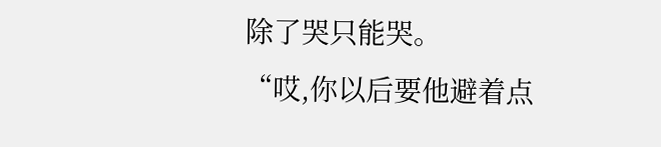除了哭只能哭。
“哎,你以后要他避着点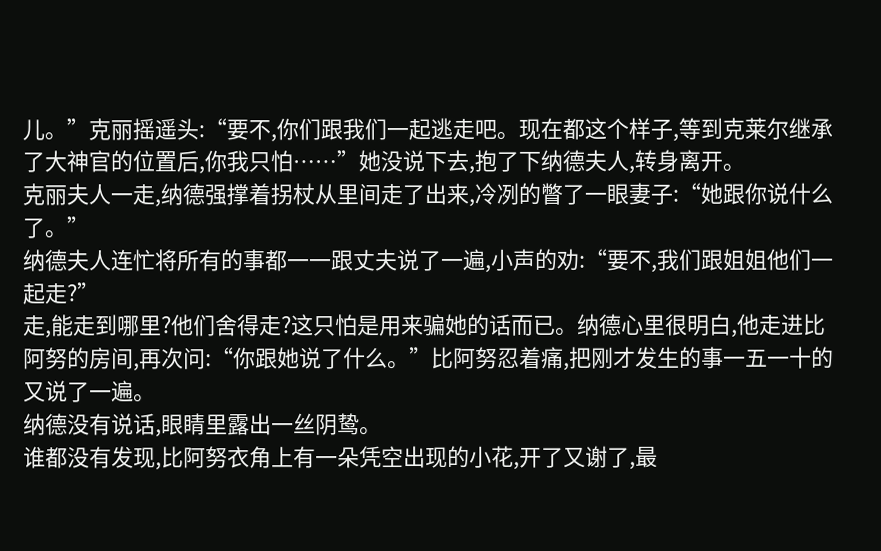儿。”克丽摇遥头:“要不,你们跟我们一起逃走吧。现在都这个样子,等到克莱尔继承了大神官的位置后,你我只怕……”她没说下去,抱了下纳德夫人,转身离开。
克丽夫人一走,纳德强撑着拐杖从里间走了出来,冷冽的瞥了一眼妻子:“她跟你说什么了。”
纳德夫人连忙将所有的事都一一跟丈夫说了一遍,小声的劝:“要不,我们跟姐姐他们一起走?”
走,能走到哪里?他们舍得走?这只怕是用来骗她的话而已。纳德心里很明白,他走进比阿努的房间,再次问:“你跟她说了什么。”比阿努忍着痛,把刚才发生的事一五一十的又说了一遍。
纳德没有说话,眼睛里露出一丝阴鸷。
谁都没有发现,比阿努衣角上有一朵凭空出现的小花,开了又谢了,最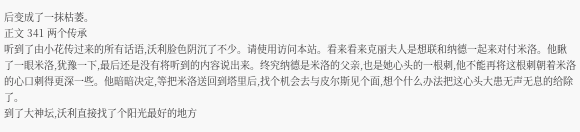后变成了一抹枯萎。
正文 341 两个传承
听到了由小花传过来的所有话语,沃利脸色阴沉了不少。请使用访问本站。看来看来克丽夫人是想联和纳德一起来对付米洛。他瞅了一眼米洛,犹豫一下,最后还是没有将听到的内容说出来。终究纳德是米洛的父亲,也是她心头的一根刺,他不能再将这根刺朝着米洛的心口刺得更深一些。他暗暗决定,等把米洛送回到塔里后,找个机会去与皮尔斯见个面,想个什么办法把这心头大患无声无息的给除了。
到了大神坛,沃利直接找了个阳光最好的地方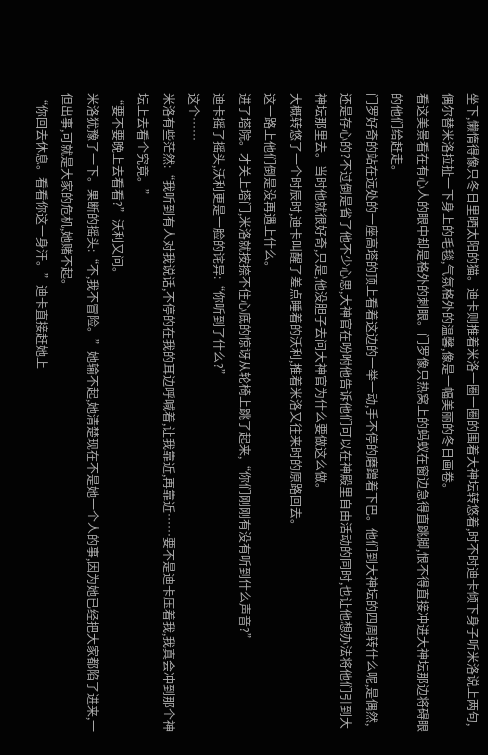坐下,懒惰得像只冬日里晒太阳的猫。迪卡则推着米洛一圈一圈的围着大神坛转悠着,时不时迪卡倾下身子听米洛说上两句,偶尔替米洛拉扯一下身上的毛毯,气氛格外的温馨,像是一幅美丽的冬日画卷。
看这美景看在有心人的眼中却是格外的刺眼。门罗像只热窝上的蚂蚁在窗边急得直跳脚,恨不得直接冲进大神坛那边将碍眼的他们给赶走。
门罗好奇的站在远处的一座高塔的顶上看着这边的一举一动,手不停的磨蹭着下巴。他们到大神坛的四周转什么呢,是偶然,还是存心的?不过倒是省了他不少心思,大神官在吩咐他告诉他们可以在神殿里自由活动的同时,也让他想办法将他们引到大神坛那里去。当时他就很好奇,只是,他没胆子去问大神官为什么要做这么做。
大概转悠了一个时辰时,迪卡叫醒了差点睡着的沃利,推着米洛又往来时的原路回去。
这一路上他们倒是没再遇上什么。
进了塔院。才关上塔门,米洛就按捺不住心底的惊讶从轮椅上跳了起来,“你们刚刚有没有听到什么声音?”
迪卡摇了摇头,沃利更是一脸的诧异:“你听到了什么?”
这个……
米洛有些茫然:“我听到有人对我说话,不停的在我的耳边呼喊着,让我靠近,再靠近……要不是迪卡压着我,我真会冲到那个神坛上去看个究竟。”
“要不要晚上去看看?”沃利又问。
米洛犹豫了一下。果断的摇头:“不,我不冒险。”她输不起,她清楚现在不是她一个人的事,因为她已经把大家都陷了进来,一但出事,可就是大家的危机,她赌不起。
“你回去休息。看看你这一身汗。”迪卡直接赶她上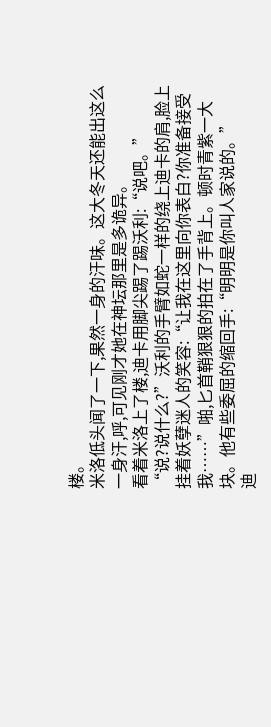楼。
米洛低头闻了一下,果然一身的汗味。这大冬天还能出这么一身汗,呼,可见刚才她在神坛那里是多诡异。
看着米洛上了楼,迪卡用脚尖踢了踢沃利:“说吧。”
“说?说什么?”沃利的手臂如蛇一样的绕上迪卡的肩,脸上挂着妖孽迷人的笑容:“让我在这里向你表白?你准备接受我……”啪,匕首鞘狠狠的拍在了手背上。顿时青紫一大块。他有些委屈的缩回手:“明明是你叫人家说的。”
迪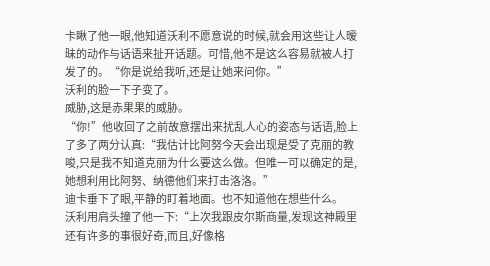卡瞅了他一眼,他知道沃利不愿意说的时候,就会用这些让人暧昧的动作与话语来扯开话题。可惜,他不是这么容易就被人打发了的。“你是说给我听,还是让她来问你。”
沃利的脸一下子变了。
威胁,这是赤果果的威胁。
“你!”他收回了之前故意摆出来扰乱人心的姿态与话语,脸上了多了两分认真:“我估计比阿努今天会出现是受了克丽的教唆,只是我不知道克丽为什么要这么做。但唯一可以确定的是,她想利用比阿努、纳德他们来打击洛洛。”
迪卡垂下了眼,平静的盯着地面。也不知道他在想些什么。
沃利用肩头撞了他一下:“上次我跟皮尔斯商量,发现这神殿里还有许多的事很好奇,而且,好像格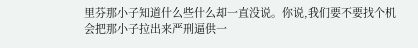里芬那小子知道什么些什么却一直没说。你说,我们要不要找个机会把那小子拉出来严刑逼供一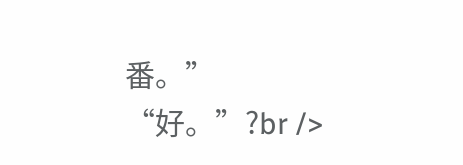番。”
“好。”?br />